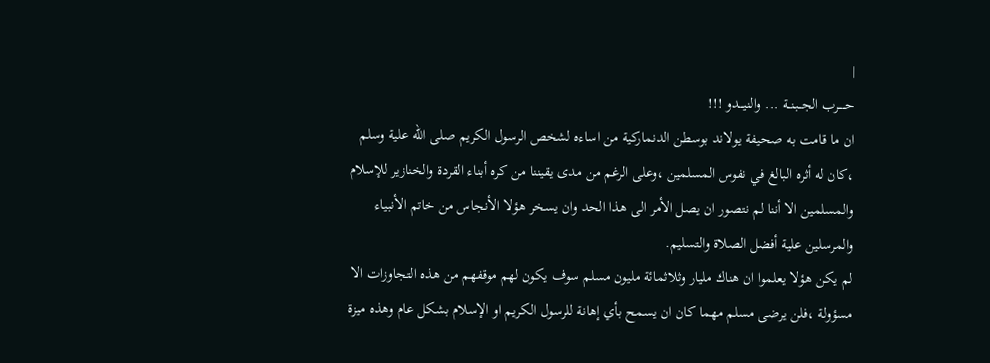|
حـــــرب الجــبـنــة ... والنيـــدو !!!
ان ما قامت به صحيفة يولاند بوسطن الدنماركية من اساءه لشخص الرسول الكريم صلى الله علية وسلم ،كان له أثره البالغ في نفوس المسلمين ،وعلى الرغم من مدى يقيننا من كره أبناء القردة والخنازير للإسلام والمسلمين الا أننا لم نتصور ان يصل الأمر الى هذا الحد وان يسخر هؤلا الأنجاس من خاتم الأنبياء والمرسلين علية أفضل الصلاة والتسليم.
لم يكن هؤلا يعلموا ان هناك مليار وثلاثمائة مليون مسلم سوف يكون لهم موقفهم من هذه التجاوزات الا مسؤولة ،فلن يرضى مسلم مهما كان ان يسمح بأي إهانة للرسول الكريم او الإسلام بشكل عام وهذه ميزة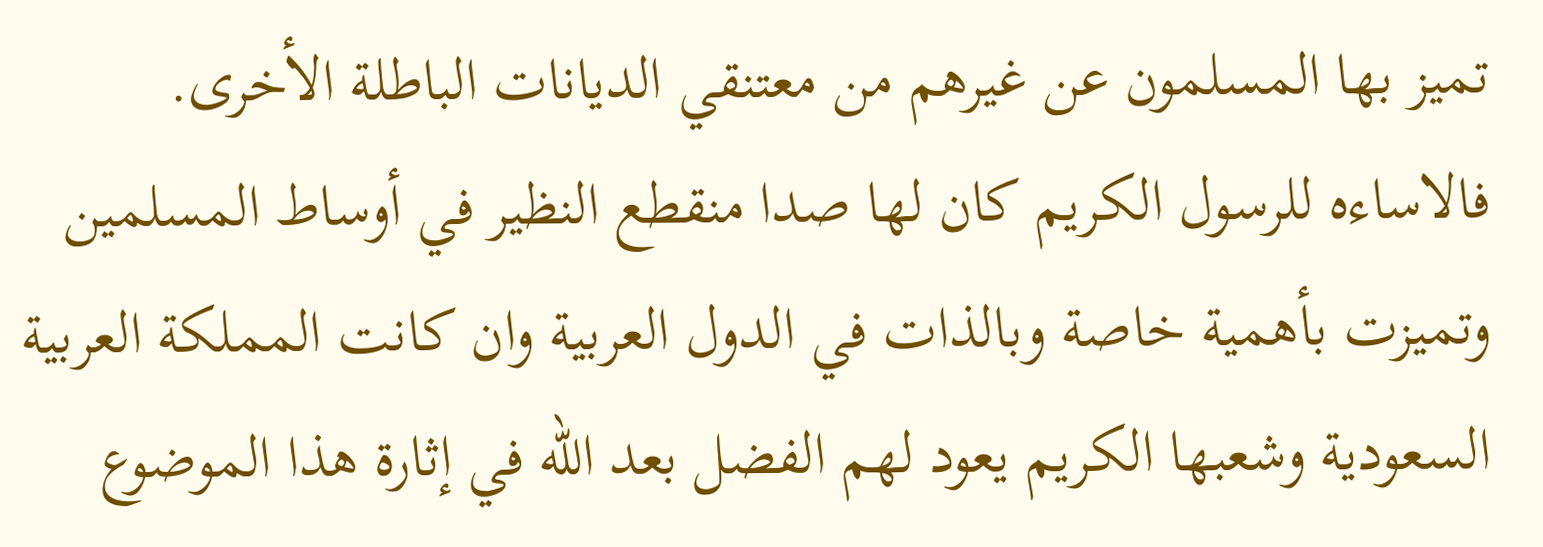تميز بها المسلمون عن غيرهم من معتنقي الديانات الباطلة الأخرى.
فالاساءه للرسول الكريم كان لها صدا منقطع النظير في أوساط المسلمين وتميزت بأهمية خاصة وبالذات في الدول العربية وان كانت المملكة العربية السعودية وشعبها الكريم يعود لهم الفضل بعد الله في إثارة هذا الموضوع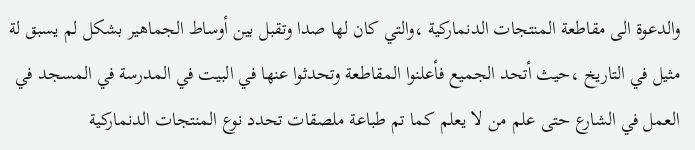والدعوة الى مقاطعة المنتجات الدنماركية ،والتي كان لها صدا وتقبل بين أوساط الجماهير بشكل لم يسبق لة مثيل في التاريخ ،حيث أتحد الجميع فأعلنوا المقاطعة وتحدثوا عنها في البيت في المدرسة في المسجد في العمل في الشارع حتى علم من لا يعلم كما تم طباعة ملصقات تحدد نوع المنتجات الدنماركية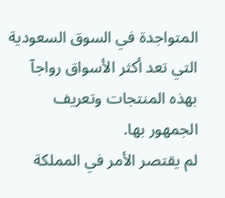المتواجدة في السوق السعودية التي تعد أكثر الأسواق رواجآ بهذه المنتجات وتعريف الجمهور بها.
لم يقتصر الأمر في المملكة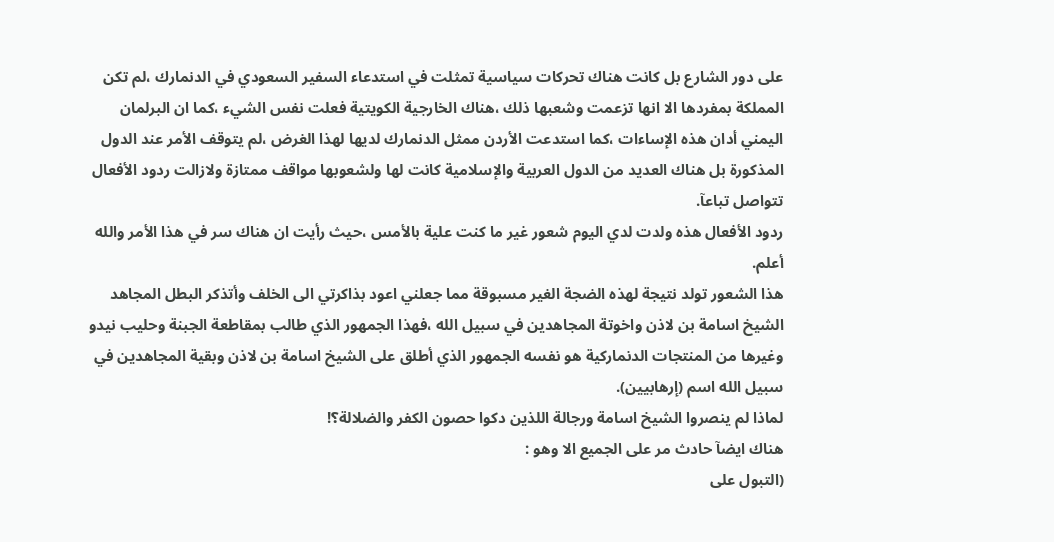على دور الشارع بل كانت هناك تحركات سياسية تمثلت في استدعاء السفير السعودي في الدنمارك ،لم تكن المملكة بمفردها الا انها تزعمت وشعبها ذلك ،هناك الخارجية الكويتية فعلت نفس الشيء ،كما ان البرلمان اليمني أدان هذه الإساءات ،كما استدعت الأردن ممثل الدنمارك لديها لهذا الغرض ،لم يتوقف الأمر عند الدول المذكورة بل هناك العديد من الدول العربية والإسلامية كانت لها ولشعوبها مواقف ممتازة ولازالت ردود الأفعال تتواصل تباعآ.
ردود الأفعال هذه ولدت لدي اليوم شعور غير ما كنت علية بالأمس ،حيث رأيت ان هناك سر في هذا الأمر والله أعلم.
هذا الشعور تولد نتيجة لهذه الضجة الغير مسبوقة مما جعلني اعود بذاكرتي الى الخلف وأتذكر البطل المجاهد الشيخ اسامة بن لاذن واخوتة المجاهدين في سبيل الله ،فهذا الجمهور الذي طالب بمقاطعة الجبنة وحليب نيدو وغيرها من المنتجات الدنماركية هو نفسه الجمهور الذي أطلق على الشيخ اسامة بن لاذن وبقية المجاهدين في سبيل الله اسم (إرهابيين).
لماذا لم ينصروا الشيخ اسامة ورجالة اللذين دكوا حصون الكفر والضلالة؟!
هناك ايضآ حادث مر على الجميع الا وهو :
(التبول على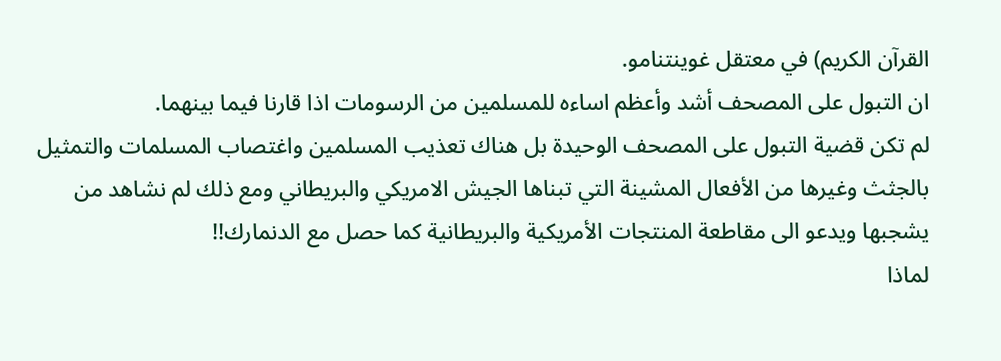القرآن الكريم) في معتقل غوينتنامو.
ان التبول على المصحف أشد وأعظم اساءه للمسلمين من الرسومات اذا قارنا فيما بينهما.
لم تكن قضية التبول على المصحف الوحيدة بل هناك تعذيب المسلمين واغتصاب المسلمات والتمثيل بالجثث وغيرها من الأفعال المشينة التي تبناها الجيش الامريكي والبريطاني ومع ذلك لم نشاهد من يشجبها ويدعو الى مقاطعة المنتجات الأمريكية والبريطانية كما حصل مع الدنمارك!!
لماذا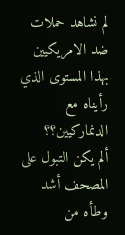لم نشاهد حملات ضد الامريكيين بهذا المستوى الذي رأيناه مع الدنماركيين؟؟
ألم يكن التبول على المصحف أشد وطأه من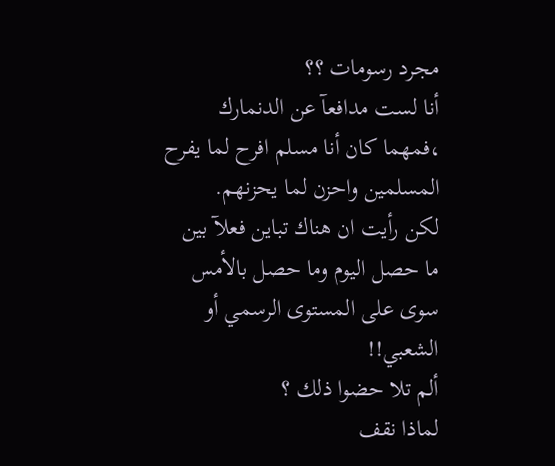مجرد رسومات ؟؟
أنا لست مدافعآ عن الدنمارك ،فمهما كان أنا مسلم افرح لما يفرح المسلمين واحزن لما يحزنهم.
لكن رأيت ان هناك تباين فعلآ بين ما حصل اليوم وما حصل بالأمس سوى على المستوى الرسمي أو الشعبي!!
ألم تلا حضوا ذلك ؟
لماذا نقف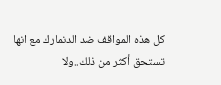كل هذه المواقف ضد الدنمارك مع انها تستحق أكثر من ذلك..ولا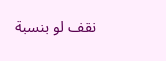نقف لو بنسبة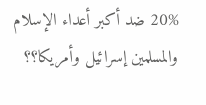20% ضد أكبر أعداء الإسلام والمسلمين إسرائيل وأمريكا؟؟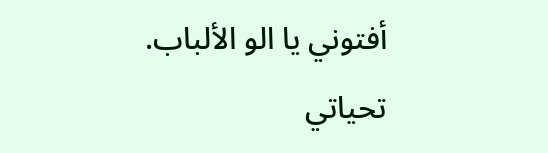أفتوني يا الو الألباب.
تحياتي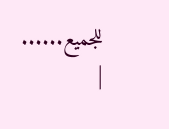للجميع......
|